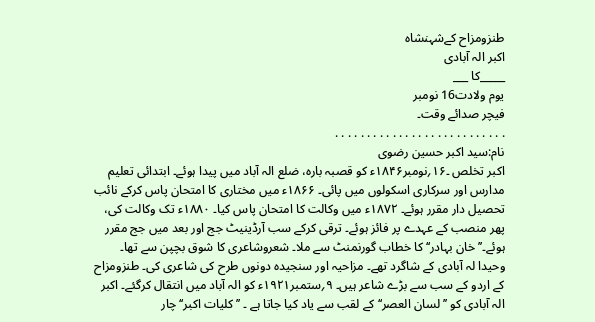طنزومزاح کےشہنشاہ
اکبر الہ آبادی
_____کا ___
یوم ولادت16 نومبر
فیچر صدائے وقت۔
. . . . . . . . . . . . . . . . . . . . . . . . . . .
نام:سید اکبر حسین رضوی
اکبر تخلص ۔۱۶؍نومبر۱۸۴۶ء کو قصبہ بارہ، ضلع الہ آباد میں پیدا ہوئے۔ ابتدائی تعلیم مدارس اور سرکاری اسکولوں میں پائی۔ ۱۸۶۶ء میں مختاری کا امتحان پاس کرکے نائب تحصیل دار مقرر ہوئے۔ ۱۸۷۲ء میں وکالت کا امتحان پاس کیا۔ ۱۸۸۰ء تک وکالت کی، پھر منصب کے عہدے پر فائز ہوئے۔ ترقی کرکے سب آرڈینیٹ جج اور بعد میں جج مقرر ہوئے۔’’خان بہادر‘‘ کا خطاب گورنمنٹ سے ملا۔ شعروشاعری کا شوق بچپن سے تھا۔
وحیدا لہ آبادی کے شاگرد تھے۔ مزاحیہ اور سنجیدہ دونوں طرح کی شاعری کی۔ طنزومزاح کے اردو کے سب سے بڑے شاعر ہیں۔ ۹؍ستمبر۱۹۲۱ء کو الہ آباد میں انتقال کرگئے۔ اکبر الہ آبادی کو ’’لسان العصر‘‘ کے لقب سے یاد کیا جاتا ہے ۔ ’’کلیات اکبر‘‘ چار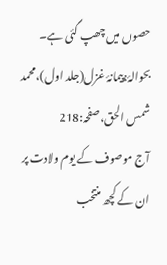حصوں میں چھپ گئی ہے۔
بحوالۂ:پیمانۂ غزل(جلد اول)،محمد شمس الحق،صفحہ:218
آج موصوف کے یوم ولادت پر ان کے کچھ منتخب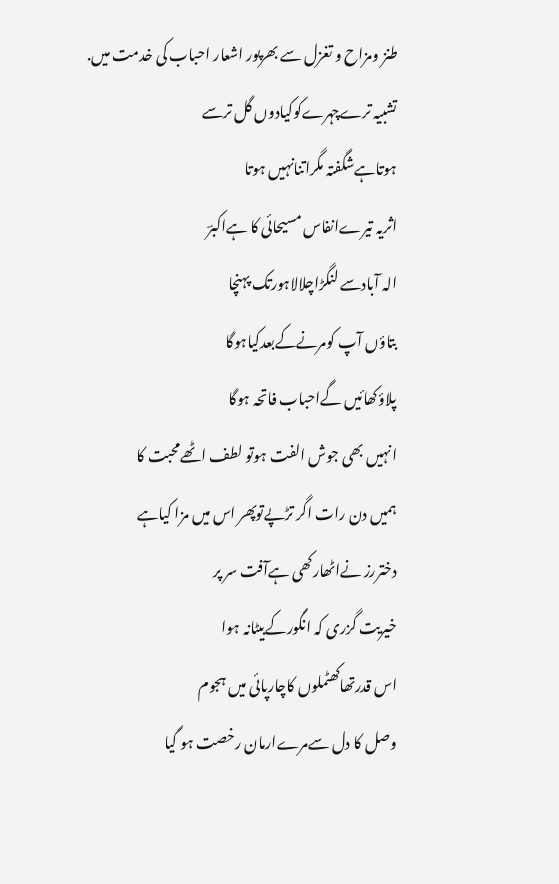طنز ومزاح و تغزل سے بھرپور اشعار احباب کی خدمت میں.
تشبیہ ترےچہرےکوکیادوں گل ترسے
ہوتاہےشگفتہ مگراتنانہیں ہوتا
اثریہ تیرےانفاس مسیحائی کا ہےاکبرؔ
الہ آبادسے لنگڑاچلالاہورتک پہنچا
بتاؤں آپ کومرنےکےبعدکیاہوگا
پلاؤکھائیں گےاحباب فاتحہ ہوگا
انہیں بھی جوش الفت ہوتو لطف اٹھےمحبت کا
ہمیں دن رات اگر تڑپےتوپھر اس میں مزا کیاہے
دختررز نےاٹھارکھی ہےآفت سر پر
خیریت گزری کہ انگورکےبیٹانہ ہوا
اس قدرتھاکھٹملوں کاچارپائی میں ہجوم
وصل کا دل سےمرےارمان رخصت ہو گیا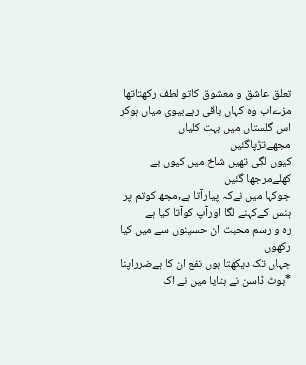تعلق عاشق و معشوق کاتو لطف رکھتاتھا
مزےاب وہ کہاں باقی رہےبیوی میاں ہوکر
اس گلستاں میں بہت کلیاں مجھےتڑپاگئیں
کیوں لگی تھیں شاخ میں کیوں بے کھلےمرجھا گئیں
جوکہا میں نےکہ پیارآتا ہے,مجھ کوتم پر
ہنس کےکہنے لگا اورآپ کوآتا کیا ہے
رہ و رسم محبت ان حسینوں سے میں کیا رکھوں
جہاں تک دیکھتا ہوں نفع ان کا ہےضرراپنا
*بوٹ ڈاسن نے بنایا میں نے اک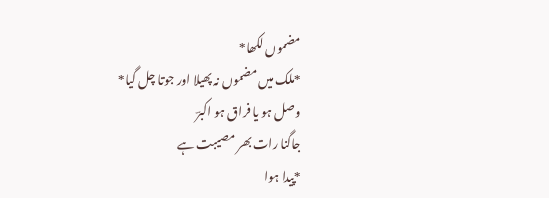مضموں لکھا*
*ملک میں مضموں نہ پھیلا اور جوتا چل گیا*
وصل ہو یا فراق ہو اکبرؔ
جاگنا رات بھر مصیبت ہے
*پیدا ہوا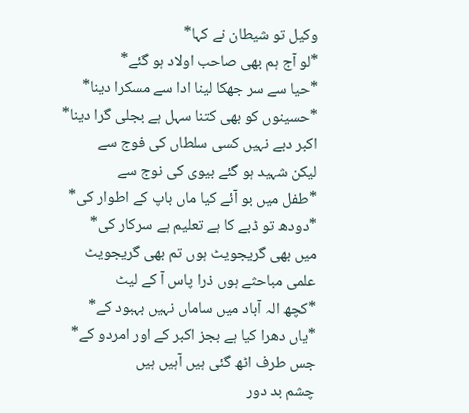وکیل تو شیطان نے کہا*
*لو آج ہم بھی صاحب اولاد ہو گئے*
*حیا سے سر جھکا لینا ادا سے مسکرا دینا*
*حسینوں کو بھی کتنا سہل ہے بجلی گرا دینا*
اکبر دبے نہیں کسی سلطاں کی فوج سے
لیکن شہید ہو گئے بیوی کی نوج سے
*طفل میں بو آئے کیا ماں باپ کے اطوار کی*
*دودھ تو ڈبے کا ہے تعلیم ہے سرکار کی*
میں بھی گریجویٹ ہوں تم بھی گریجویٹ
علمی مباحثے ہوں ذرا پاس آ کے لیٹ
*کچھ الہ آباد میں ساماں نہیں بہبود کے*
*یاں دھرا کیا ہے بجز اکبر کے اور امردو کے*
جس طرف اٹھ گئی ہیں آہیں ہیں
چشم بد دور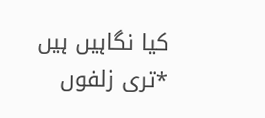کیا نگاہیں ہیں
*تری زلفوں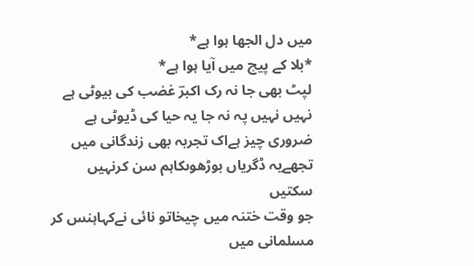میں دل الجھا ہوا ہے*
*بلا کے پیچ میں آیا ہوا ہے*
لپٹ بھی جا نہ رک اکبرؔ غضب کی بیوٹی ہے
نہیں نہیں پہ نہ جا یہ حیا کی ڈیوٹی ہے
ضروری چیز ہےاک تجربہ بھی زندگانی میں
تجھےیہ ڈگریاں بوڑھوںکاہم سن کرنہیں سکتیں
جو وقت ختنہ میں چیخاتو نائی نےکہاہنس کر
مسلمانی میں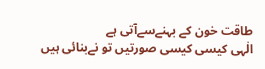طاقت خون کے بہنےسےآتی ہے
الٰہی کیسی کیسی صورتیں تو نےبنائی ہیں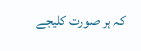کہ ہر صورت کلیجے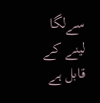سےلگا لینے کے قابل ہے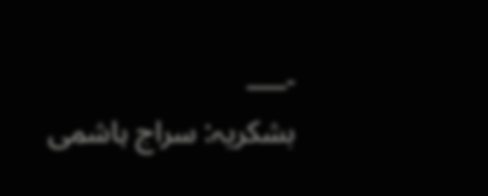۔___
بشکریہ: سراج ہاشمی